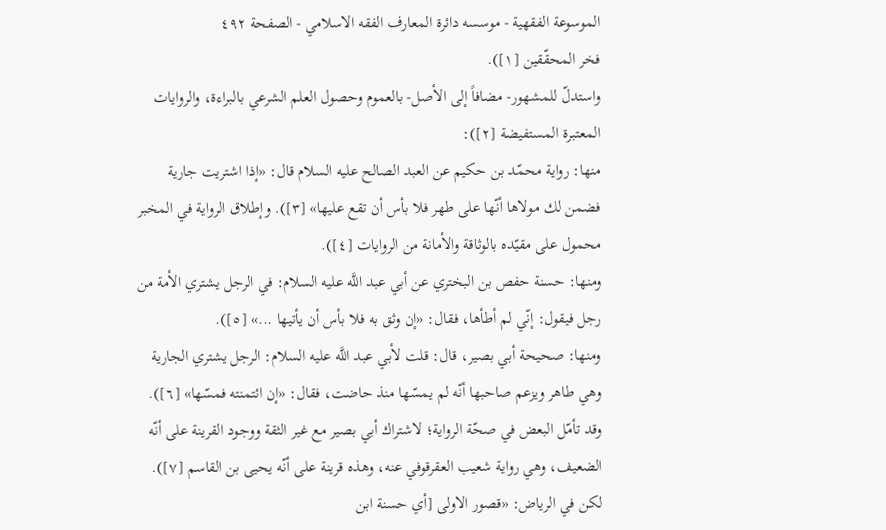الموسوعة الفقهية - موسسه دائرة المعارف الفقه الاسلامي - الصفحة ٤٩٢
فخر المحقّقين [١]).
واستدلّ للمشهور- مضافاً إلى الأصل- بالعموم وحصول العلم الشرعي بالبراءة، والروايات المعتبرة المستفيضة [٢]):
منها: رواية محمّد بن حكيم عن العبد الصالح عليه السلام قال: «إذا اشتريت جارية فضمن لك مولاها أنّها على طهر فلا بأس أن تقع عليها» [٣]). وإطلاق الرواية في المخبر محمول على مقيّده بالوثاقة والأمانة من الروايات [٤]).
ومنها: حسنة حفص بن البختري عن أبي عبد اللَّه عليه السلام: في الرجل يشتري الأمة من رجل فيقول: إنّي لم أطأها، فقال: «إن وثق به فلا بأس أن يأتيها ...» [٥]).
ومنها: صحيحة أبي بصير، قال: قلت لأبي عبد اللَّه عليه السلام: الرجل يشتري الجارية وهي طاهر ويزعم صاحبها أنّه لم يمسّها منذ حاضت، فقال: «إن ائتمنته فمسّها» [٦]).
وقد تأمّل البعض في صحّة الرواية؛ لاشتراك أبي بصير مع غير الثقة ووجود القرينة على أنّه الضعيف، وهي رواية شعيب العقرقوفي عنه، وهذه قرينة على أنّه يحيى بن القاسم [٧]).
لكن في الرياض: «قصور الاولى [أي حسنة ابن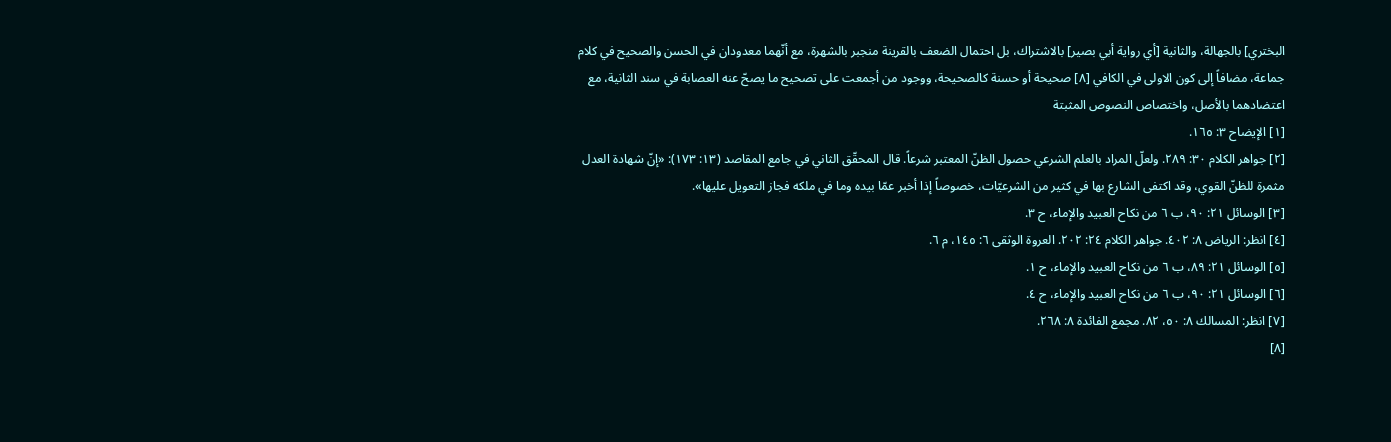البختري] بالجهالة، والثانية [أي رواية أبي بصير] بالاشتراك، بل احتمال الضعف بالقرينة منجبر بالشهرة، مع أنّهما معدودان في الحسن والصحيح في كلام جماعة، مضافاً إلى كون الاولى في الكافي [٨] صحيحة أو حسنة كالصحيحة، ووجود من أجمعت على تصحيح ما يصحّ عنه العصابة في سند الثانية، مع اعتضادهما بالأصل، واختصاص النصوص المثبتة
[١] الإيضاح ٣: ١٦٥.
[٢] جواهر الكلام ٣٠: ٢٨٩. ولعلّ المراد بالعلم الشرعي حصول الظنّ المعتبر شرعاً. قال المحقّق الثاني في جامع المقاصد (١٣: ١٧٣): «إنّ شهادة العدل مثمرة للظنّ القوي، وقد اكتفى الشارع بها في كثير من الشرعيّات، خصوصاً إذا أخبر عمّا بيده وما في ملكه فجاز التعويل عليها».
[٣] الوسائل ٢١: ٩٠، ب ٦ من نكاح العبيد والإماء، ح ٣.
[٤] انظر: الرياض ٨: ٤٠٢. جواهر الكلام ٢٤: ٢٠٢. العروة الوثقى ٦: ١٤٥، م ٦.
[٥] الوسائل ٢١: ٨٩، ب ٦ من نكاح العبيد والإماء، ح ١.
[٦] الوسائل ٢١: ٩٠، ب ٦ من نكاح العبيد والإماء، ح ٤.
[٧] انظر: المسالك ٨: ٥٠، ٨٢. مجمع الفائدة ٨: ٢٦٨.
[٨]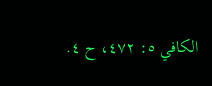الكافي ٥: ٤٧٢، ح ٤.